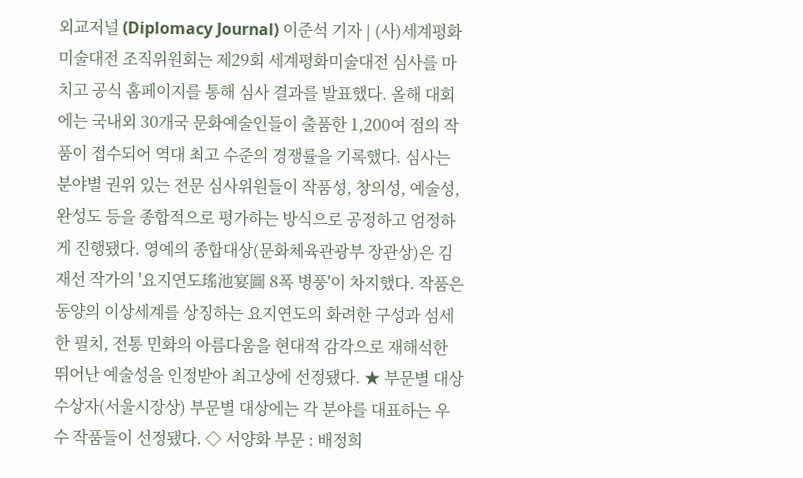외교저널 (Diplomacy Journal) 이준석 기자 | (사)세계평화미술대전 조직위원회는 제29회 세계평화미술대전 심사를 마치고 공식 홈페이지를 통해 심사 결과를 발표했다. 올해 대회에는 국내외 30개국 문화예술인들이 출품한 1,200여 점의 작품이 접수되어 역대 최고 수준의 경쟁률을 기록했다. 심사는 분야별 권위 있는 전문 심사위원들이 작품성, 창의성, 예술성, 완성도 등을 종합적으로 평가하는 방식으로 공정하고 엄정하게 진행됐다. 영예의 종합대상(문화체육관광부 장관상)은 김재선 작가의 '요지연도瑤池宴圖 8폭 병풍'이 차지했다. 작품은 동양의 이상세계를 상징하는 요지연도의 화려한 구성과 섬세한 필치, 전통 민화의 아름다움을 현대적 감각으로 재해석한 뛰어난 예술성을 인정받아 최고상에 선정됐다. ★ 부문별 대상 수상자(서울시장상) 부문별 대상에는 각 분야를 대표하는 우수 작품들이 선정됐다. ◇ 서양화 부문 : 배정희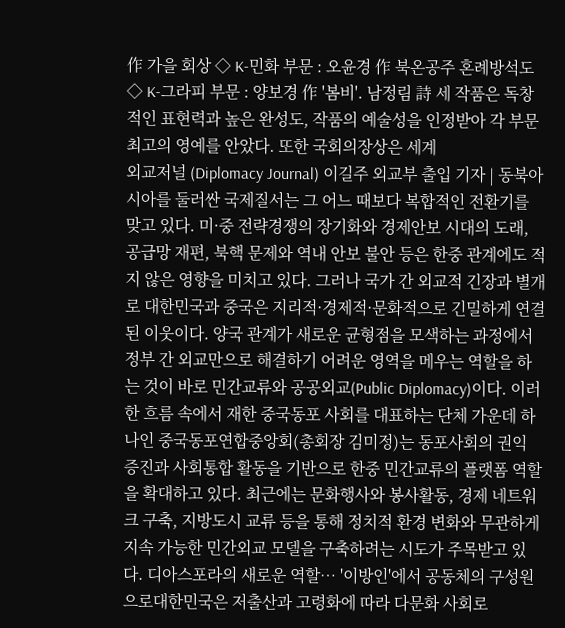作 가을 회상 ◇ K-민화 부문 : 오윤경 作 북온공주 혼례방석도 ◇ K-그라피 부문 : 양보경 作 '봄비'. 남정림 詩 세 작품은 독창적인 표현력과 높은 완성도, 작품의 예술성을 인정받아 각 부문 최고의 영예를 안았다. 또한 국회의장상은 세계
외교저널 (Diplomacy Journal) 이길주 외교부 출입 기자 | 동북아시아를 둘러싼 국제질서는 그 어느 때보다 복합적인 전환기를 맞고 있다. 미·중 전략경쟁의 장기화와 경제안보 시대의 도래, 공급망 재편, 북핵 문제와 역내 안보 불안 등은 한중 관계에도 적지 않은 영향을 미치고 있다. 그러나 국가 간 외교적 긴장과 별개로 대한민국과 중국은 지리적·경제적·문화적으로 긴밀하게 연결된 이웃이다. 양국 관계가 새로운 균형점을 모색하는 과정에서 정부 간 외교만으로 해결하기 어려운 영역을 메우는 역할을 하는 것이 바로 민간교류와 공공외교(Public Diplomacy)이다. 이러한 흐름 속에서 재한 중국동포 사회를 대표하는 단체 가운데 하나인 중국동포연합중앙회(총회장 김미정)는 동포사회의 권익 증진과 사회통합 활동을 기반으로 한중 민간교류의 플랫폼 역할을 확대하고 있다. 최근에는 문화행사와 봉사활동, 경제 네트워크 구축, 지방도시 교류 등을 통해 정치적 환경 변화와 무관하게 지속 가능한 민간외교 모델을 구축하려는 시도가 주목받고 있다. 디아스포라의 새로운 역할… '이방인'에서 공동체의 구성원으로대한민국은 저출산과 고령화에 따라 다문화 사회로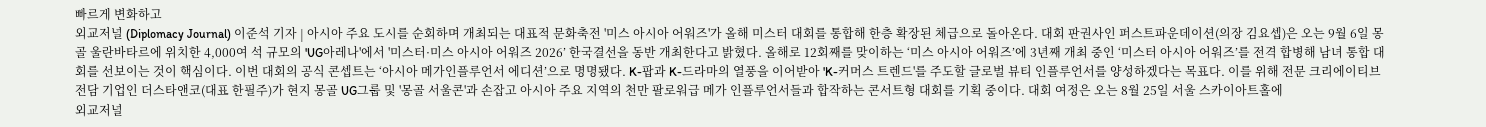빠르게 변화하고
외교저널 (Diplomacy Journal) 이준석 기자 | 아시아 주요 도시를 순회하며 개최되는 대표적 문화축전 '미스 아시아 어워즈'가 올해 미스터 대회를 통합해 한층 확장된 체급으로 돌아온다. 대회 판권사인 퍼스트파운데이션(의장 김요셉)은 오는 9월 6일 몽골 울란바타르에 위치한 4,000여 석 규모의 'UG아레나'에서 '미스터·미스 아시아 어워즈 2026’ 한국결선을 동반 개최한다고 밝혔다. 올해로 12회째를 맞이하는 ‘미스 아시아 어워즈’에 3년째 개최 중인 ‘미스터 아시아 어워즈’를 전격 합병해 남녀 통합 대회를 선보이는 것이 핵심이다. 이번 대회의 공식 콘셉트는 ‘아시아 메가인플루언서 에디션’으로 명명됐다. K-팝과 K-드라마의 열풍을 이어받아 'K-커머스 트렌드'를 주도할 글로벌 뷰티 인플루언서를 양성하겠다는 목표다. 이를 위해 전문 크리에이티브 전담 기업인 더스타앤코(대표 한필주)가 현지 몽골 UG그룹 및 '몽골 서울콘'과 손잡고 아시아 주요 지역의 천만 팔로워급 메가 인플루언서들과 합작하는 콘서트형 대회를 기획 중이다. 대회 여정은 오는 8월 25일 서울 스카이아트홀에
외교저널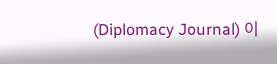(Diplomacy Journal) 이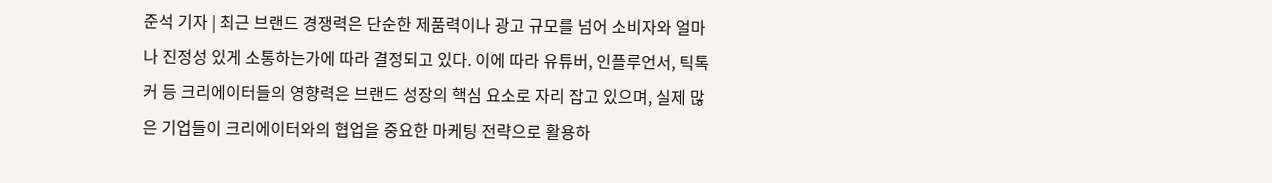준석 기자 | 최근 브랜드 경쟁력은 단순한 제품력이나 광고 규모를 넘어 소비자와 얼마나 진정성 있게 소통하는가에 따라 결정되고 있다. 이에 따라 유튜버, 인플루언서, 틱톡커 등 크리에이터들의 영향력은 브랜드 성장의 핵심 요소로 자리 잡고 있으며, 실제 많은 기업들이 크리에이터와의 협업을 중요한 마케팅 전략으로 활용하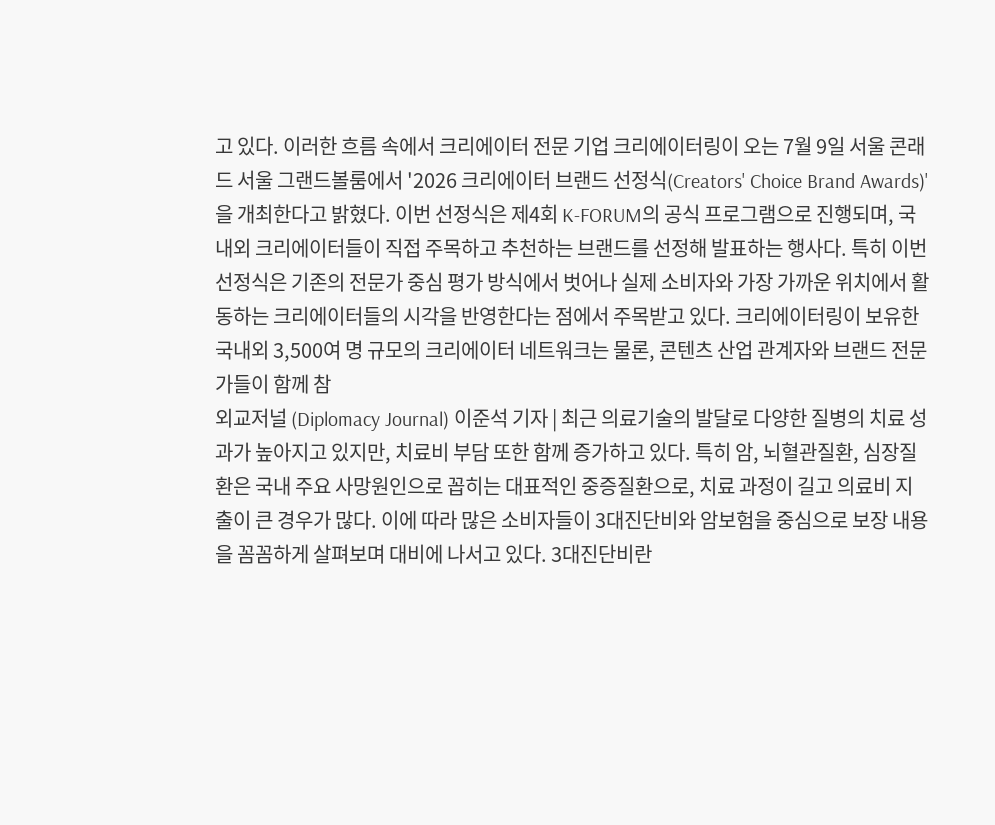고 있다. 이러한 흐름 속에서 크리에이터 전문 기업 크리에이터링이 오는 7월 9일 서울 콘래드 서울 그랜드볼룸에서 '2026 크리에이터 브랜드 선정식(Creators' Choice Brand Awards)'을 개최한다고 밝혔다. 이번 선정식은 제4회 K-FORUM의 공식 프로그램으로 진행되며, 국내외 크리에이터들이 직접 주목하고 추천하는 브랜드를 선정해 발표하는 행사다. 특히 이번 선정식은 기존의 전문가 중심 평가 방식에서 벗어나 실제 소비자와 가장 가까운 위치에서 활동하는 크리에이터들의 시각을 반영한다는 점에서 주목받고 있다. 크리에이터링이 보유한 국내외 3,500여 명 규모의 크리에이터 네트워크는 물론, 콘텐츠 산업 관계자와 브랜드 전문가들이 함께 참
외교저널 (Diplomacy Journal) 이준석 기자 | 최근 의료기술의 발달로 다양한 질병의 치료 성과가 높아지고 있지만, 치료비 부담 또한 함께 증가하고 있다. 특히 암, 뇌혈관질환, 심장질환은 국내 주요 사망원인으로 꼽히는 대표적인 중증질환으로, 치료 과정이 길고 의료비 지출이 큰 경우가 많다. 이에 따라 많은 소비자들이 3대진단비와 암보험을 중심으로 보장 내용을 꼼꼼하게 살펴보며 대비에 나서고 있다. 3대진단비란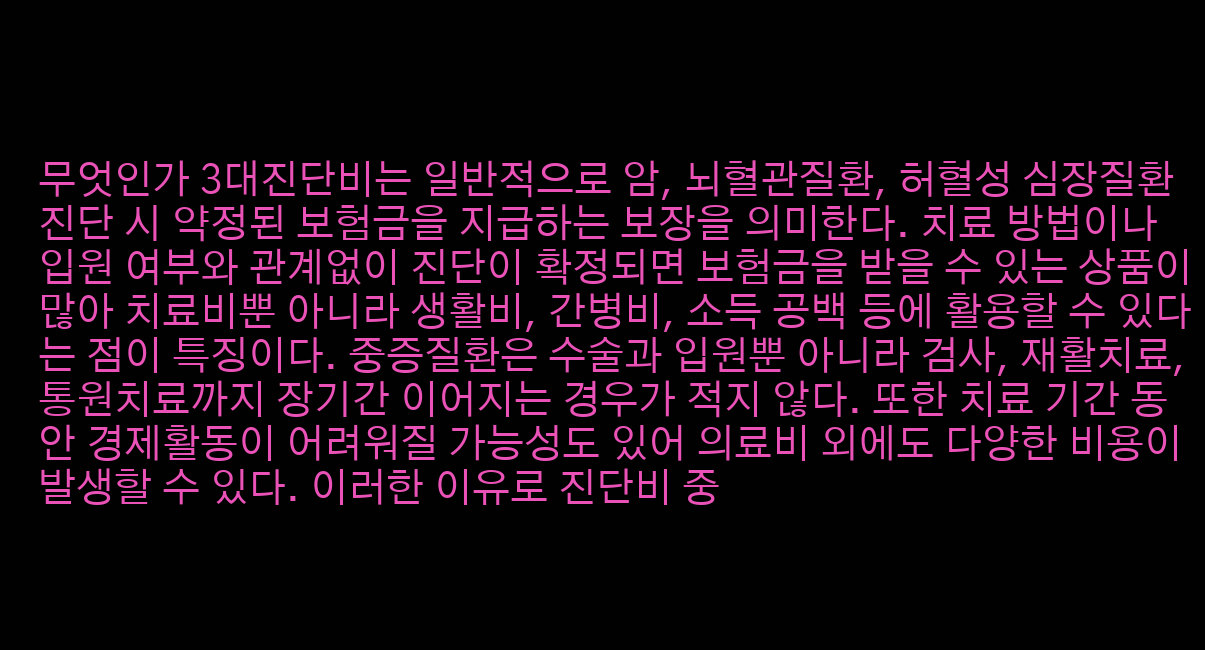무엇인가 3대진단비는 일반적으로 암, 뇌혈관질환, 허혈성 심장질환 진단 시 약정된 보험금을 지급하는 보장을 의미한다. 치료 방법이나 입원 여부와 관계없이 진단이 확정되면 보험금을 받을 수 있는 상품이 많아 치료비뿐 아니라 생활비, 간병비, 소득 공백 등에 활용할 수 있다는 점이 특징이다. 중증질환은 수술과 입원뿐 아니라 검사, 재활치료, 통원치료까지 장기간 이어지는 경우가 적지 않다. 또한 치료 기간 동안 경제활동이 어려워질 가능성도 있어 의료비 외에도 다양한 비용이 발생할 수 있다. 이러한 이유로 진단비 중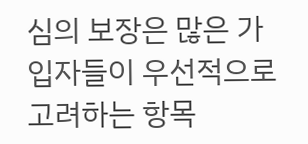심의 보장은 많은 가입자들이 우선적으로 고려하는 항목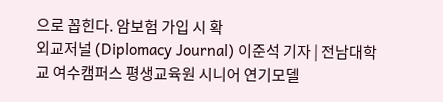으로 꼽힌다. 암보험 가입 시 확
외교저널 (Diplomacy Journal) 이준석 기자 | 전남대학교 여수캠퍼스 평생교육원 시니어 연기모델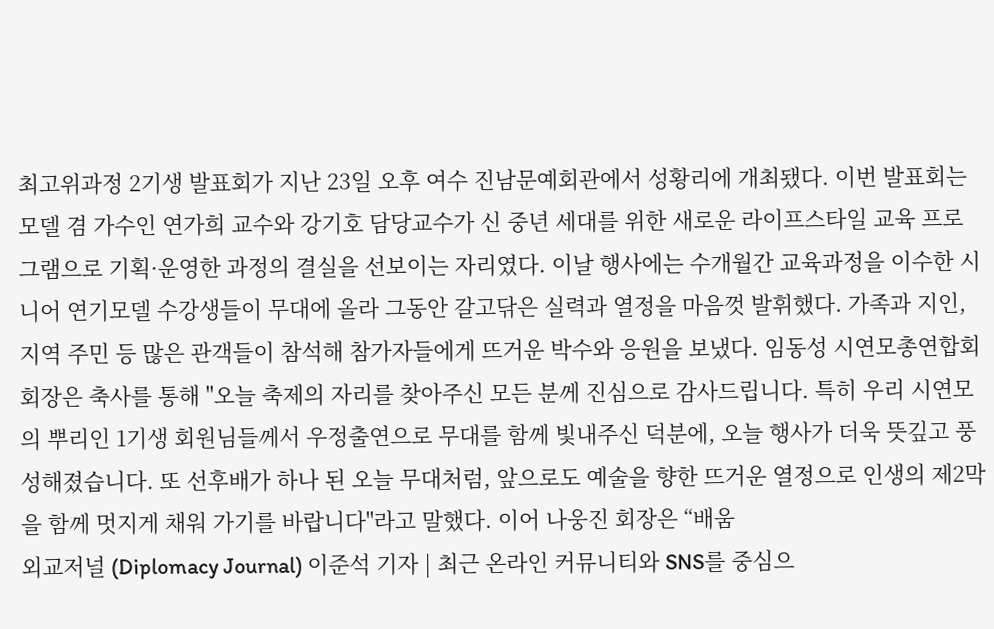최고위과정 2기생 발표회가 지난 23일 오후 여수 진남문예회관에서 성황리에 개최됐다. 이번 발표회는 모델 겸 가수인 연가희 교수와 강기호 담당교수가 신 중년 세대를 위한 새로운 라이프스타일 교육 프로그램으로 기획·운영한 과정의 결실을 선보이는 자리였다. 이날 행사에는 수개월간 교육과정을 이수한 시니어 연기모델 수강생들이 무대에 올라 그동안 갈고닦은 실력과 열정을 마음껏 발휘했다. 가족과 지인, 지역 주민 등 많은 관객들이 참석해 참가자들에게 뜨거운 박수와 응원을 보냈다. 임동성 시연모총연합회 회장은 축사를 통해 "오늘 축제의 자리를 찾아주신 모든 분께 진심으로 감사드립니다. 특히 우리 시연모의 뿌리인 1기생 회원님들께서 우정출연으로 무대를 함께 빛내주신 덕분에, 오늘 행사가 더욱 뜻깊고 풍성해졌습니다. 또 선후배가 하나 된 오늘 무대처럼, 앞으로도 예술을 향한 뜨거운 열정으로 인생의 제2막을 함께 멋지게 채워 가기를 바랍니다"라고 말했다. 이어 나웅진 회장은 “배움
외교저널 (Diplomacy Journal) 이준석 기자 | 최근 온라인 커뮤니티와 SNS를 중심으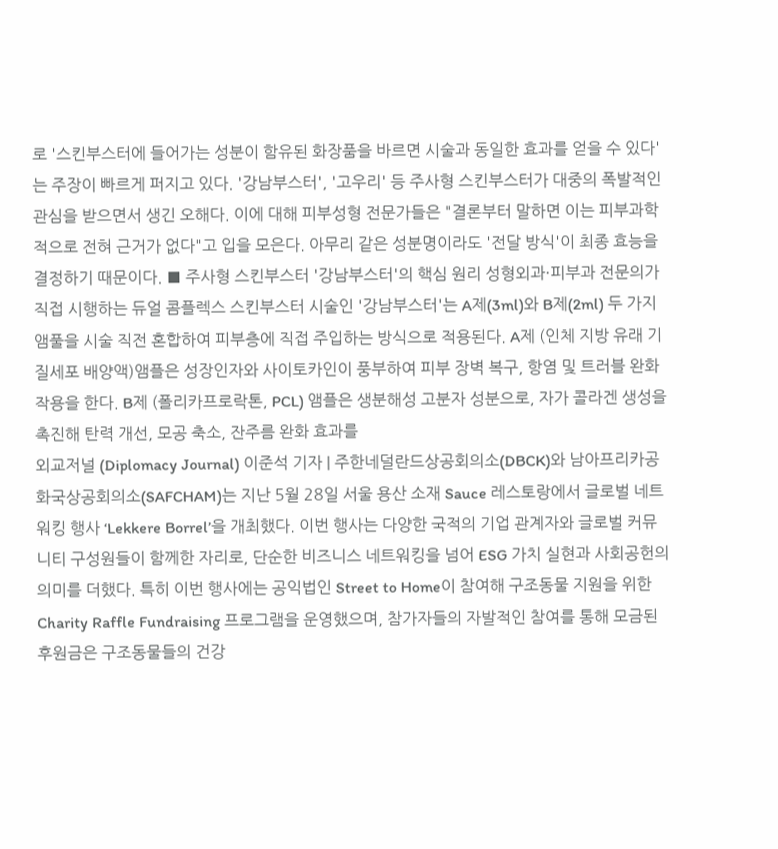로 '스킨부스터에 들어가는 성분이 함유된 화장품을 바르면 시술과 동일한 효과를 얻을 수 있다'는 주장이 빠르게 퍼지고 있다. '강남부스터', '고우리' 등 주사형 스킨부스터가 대중의 폭발적인 관심을 받으면서 생긴 오해다. 이에 대해 피부성형 전문가들은 "결론부터 말하면 이는 피부과학적으로 전혀 근거가 없다"고 입을 모은다. 아무리 같은 성분명이라도 '전달 방식'이 최종 효능을 결정하기 때문이다. ■ 주사형 스킨부스터 '강남부스터'의 핵심 원리 성형외과·피부과 전문의가 직접 시행하는 듀얼 콤플렉스 스킨부스터 시술인 '강남부스터'는 A제(3ml)와 B제(2ml) 두 가지 앰풀을 시술 직전 혼합하여 피부층에 직접 주입하는 방식으로 적용된다. A제 (인체 지방 유래 기질세포 배양액)앰플은 성장인자와 사이토카인이 풍부하여 피부 장벽 복구, 항염 및 트러블 완화 작용을 한다. B제 (폴리카프로락톤, PCL) 앰플은 생분해성 고분자 성분으로, 자가 콜라겐 생성을 촉진해 탄력 개선, 모공 축소, 잔주름 완화 효과를
외교저널 (Diplomacy Journal) 이준석 기자 | 주한네덜란드상공회의소(DBCK)와 남아프리카공화국상공회의소(SAFCHAM)는 지난 5월 28일 서울 용산 소재 Sauce 레스토랑에서 글로벌 네트워킹 행사 ‘Lekkere Borrel’을 개최했다. 이번 행사는 다양한 국적의 기업 관계자와 글로벌 커뮤니티 구성원들이 함께한 자리로, 단순한 비즈니스 네트워킹을 넘어 ESG 가치 실현과 사회공헌의 의미를 더했다. 특히 이번 행사에는 공익법인 Street to Home이 참여해 구조동물 지원을 위한 Charity Raffle Fundraising 프로그램을 운영했으며, 참가자들의 자발적인 참여를 통해 모금된 후원금은 구조동물들의 건강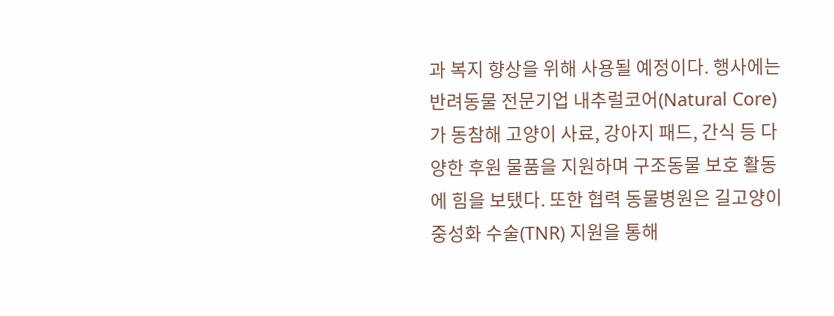과 복지 향상을 위해 사용될 예정이다. 행사에는 반려동물 전문기업 내추럴코어(Natural Core)가 동참해 고양이 사료, 강아지 패드, 간식 등 다양한 후원 물품을 지원하며 구조동물 보호 활동에 힘을 보탰다. 또한 협력 동물병원은 길고양이 중성화 수술(TNR) 지원을 통해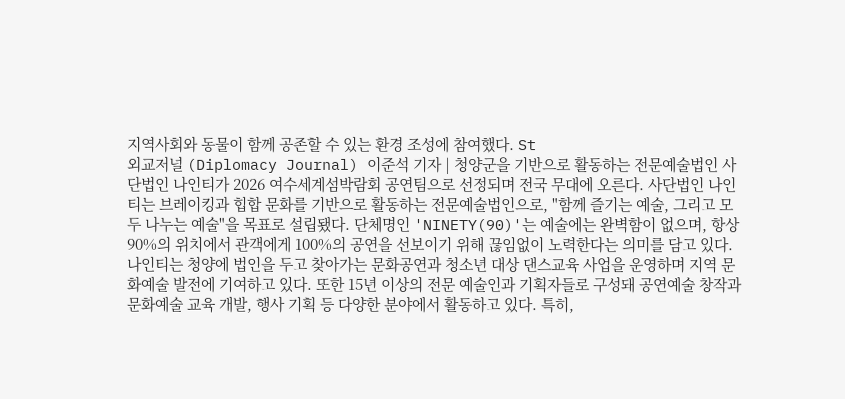지역사회와 동물이 함께 공존할 수 있는 환경 조성에 참여했다. St
외교저널 (Diplomacy Journal) 이준석 기자 | 청양군을 기반으로 활동하는 전문예술법인 사단법인 나인티가 2026 여수세계섬박람회 공연팀으로 선정되며 전국 무대에 오른다. 사단법인 나인티는 브레이킹과 힙합 문화를 기반으로 활동하는 전문예술법인으로, "함께 즐기는 예술, 그리고 모두 나누는 예술"을 목표로 설립됐다. 단체명인 'NINETY(90)'는 예술에는 완벽함이 없으며, 항상 90%의 위치에서 관객에게 100%의 공연을 선보이기 위해 끊임없이 노력한다는 의미를 담고 있다. 나인티는 청양에 법인을 두고 찾아가는 문화공연과 청소년 대상 댄스교육 사업을 운영하며 지역 문화예술 발전에 기여하고 있다. 또한 15년 이상의 전문 예술인과 기획자들로 구성돼 공연예술 창작과 문화예술 교육 개발, 행사 기획 등 다양한 분야에서 활동하고 있다. 특히,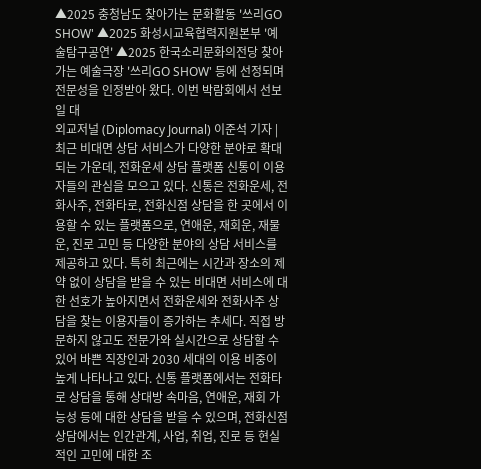▲2025 충청남도 찾아가는 문화활동 '쓰리GO SHOW' ▲2025 화성시교육협력지원본부 '예술탐구공연' ▲2025 한국소리문화의전당 찾아가는 예술극장 '쓰리GO SHOW' 등에 선정되며 전문성을 인정받아 왔다. 이번 박람회에서 선보일 대
외교저널 (Diplomacy Journal) 이준석 기자 | 최근 비대면 상담 서비스가 다양한 분야로 확대되는 가운데, 전화운세 상담 플랫폼 신통이 이용자들의 관심을 모으고 있다. 신통은 전화운세, 전화사주, 전화타로, 전화신점 상담을 한 곳에서 이용할 수 있는 플랫폼으로, 연애운, 재회운, 재물운, 진로 고민 등 다양한 분야의 상담 서비스를 제공하고 있다. 특히 최근에는 시간과 장소의 제약 없이 상담을 받을 수 있는 비대면 서비스에 대한 선호가 높아지면서 전화운세와 전화사주 상담을 찾는 이용자들이 증가하는 추세다. 직접 방문하지 않고도 전문가와 실시간으로 상담할 수 있어 바쁜 직장인과 2030 세대의 이용 비중이 높게 나타나고 있다. 신통 플랫폼에서는 전화타로 상담을 통해 상대방 속마음, 연애운, 재회 가능성 등에 대한 상담을 받을 수 있으며, 전화신점 상담에서는 인간관계, 사업, 취업, 진로 등 현실적인 고민에 대한 조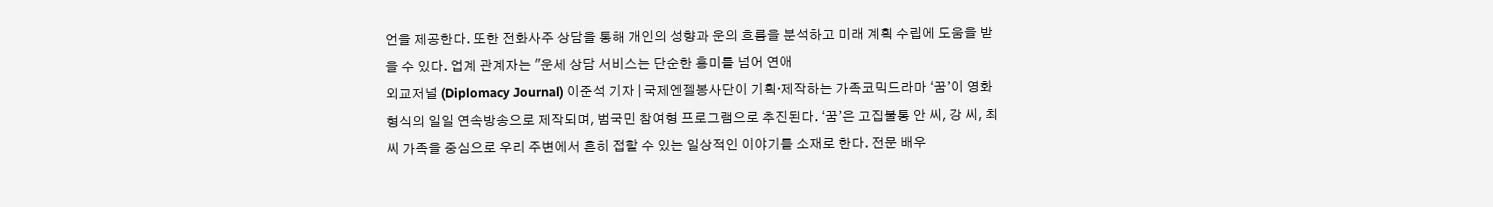언을 제공한다. 또한 전화사주 상담을 통해 개인의 성향과 운의 흐름을 분석하고 미래 계획 수립에 도움을 받을 수 있다. 업계 관계자는 "운세 상담 서비스는 단순한 흥미를 넘어 연애
외교저널 (Diplomacy Journal) 이준석 기자 | 국제엔젤봉사단이 기획·제작하는 가족코믹드라마 ‘꿈’이 영화 형식의 일일 연속방송으로 제작되며, 범국민 참여형 프로그램으로 추진된다. ‘꿈’은 고집불통 안 씨, 강 씨, 최 씨 가족을 중심으로 우리 주변에서 흔히 접할 수 있는 일상적인 이야기를 소재로 한다. 전문 배우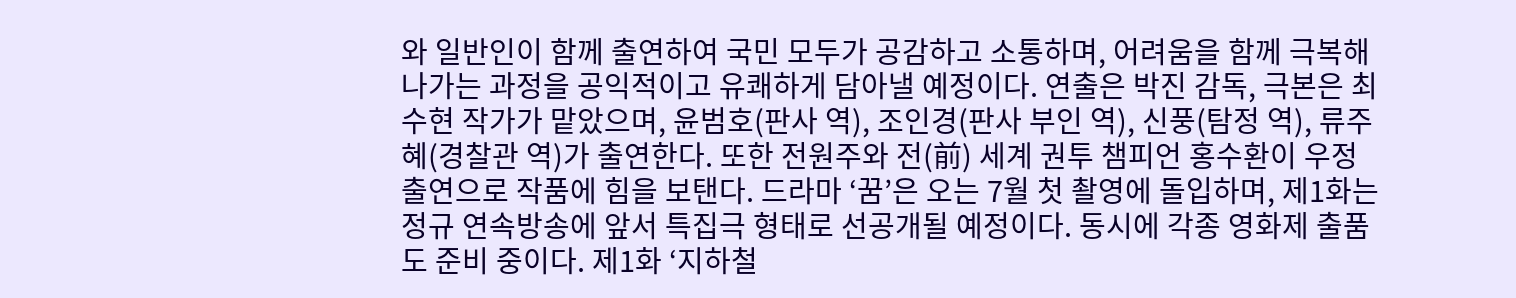와 일반인이 함께 출연하여 국민 모두가 공감하고 소통하며, 어려움을 함께 극복해 나가는 과정을 공익적이고 유쾌하게 담아낼 예정이다. 연출은 박진 감독, 극본은 최수현 작가가 맡았으며, 윤범호(판사 역), 조인경(판사 부인 역), 신풍(탐정 역), 류주혜(경찰관 역)가 출연한다. 또한 전원주와 전(前) 세계 권투 챔피언 홍수환이 우정 출연으로 작품에 힘을 보탠다. 드라마 ‘꿈’은 오는 7월 첫 촬영에 돌입하며, 제1화는 정규 연속방송에 앞서 특집극 형태로 선공개될 예정이다. 동시에 각종 영화제 출품도 준비 중이다. 제1화 ‘지하철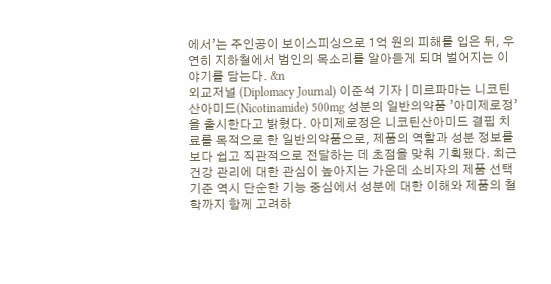에서’는 주인공이 보이스피싱으로 1억 원의 피해를 입은 뒤, 우연히 지하철에서 범인의 목소리를 알아듣게 되며 벌어지는 이야기를 담는다. &n
외교저널 (Diplomacy Journal) 이준석 기자 | 미르파마는 니코틴산아미드(Nicotinamide) 500mg 성분의 일반의약품 ’아미제로정’을 출시한다고 밝혔다. 아미제로정은 니코틴산아미드 결핍 치료를 목적으로 한 일반의약품으로, 제품의 역할과 성분 정보를 보다 쉽고 직관적으로 전달하는 데 초점을 맞춰 기획됐다. 최근 건강 관리에 대한 관심이 높아지는 가운데 소비자의 제품 선택 기준 역시 단순한 기능 중심에서 성분에 대한 이해와 제품의 철학까지 함께 고려하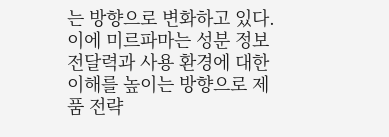는 방향으로 변화하고 있다. 이에 미르파마는 성분 정보 전달력과 사용 환경에 대한 이해를 높이는 방향으로 제품 전략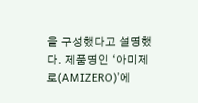을 구성했다고 설명했다. 제품명인 ‘아미제로(AMIZERO)’에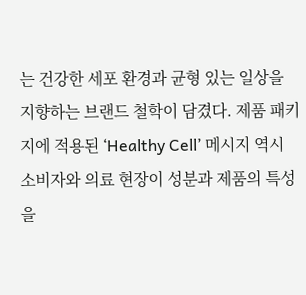는 건강한 세포 환경과 균형 있는 일상을 지향하는 브랜드 철학이 담겼다. 제품 패키지에 적용된 ‘Healthy Cell’ 메시지 역시 소비자와 의료 현장이 성분과 제품의 특성을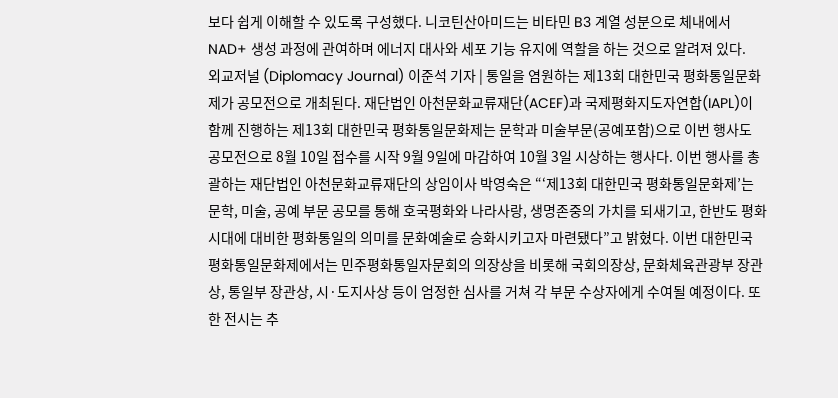보다 쉽게 이해할 수 있도록 구성했다. 니코틴산아미드는 비타민 B3 계열 성분으로 체내에서 NAD+ 생성 과정에 관여하며 에너지 대사와 세포 기능 유지에 역할을 하는 것으로 알려져 있다.
외교저널 (Diplomacy Journal) 이준석 기자 | 통일을 염원하는 제13회 대한민국 평화통일문화제가 공모전으로 개최된다. 재단법인 아천문화교류재단(ACEF)과 국제평화지도자연합(IAPL)이 함께 진행하는 제13회 대한민국 평화통일문화제는 문학과 미술부문(공예포함)으로 이번 행사도 공모전으로 8월 10일 접수를 시작 9월 9일에 마감하여 10월 3일 시상하는 행사다. 이번 행사를 총괄하는 재단법인 아천문화교류재단의 상임이사 박영숙은 “‘제13회 대한민국 평화통일문화제’는 문학, 미술, 공예 부문 공모를 통해 호국평화와 나라사랑, 생명존중의 가치를 되새기고, 한반도 평화시대에 대비한 평화통일의 의미를 문화예술로 승화시키고자 마련됐다”고 밝혔다. 이번 대한민국 평화통일문화제에서는 민주평화통일자문회의 의장상을 비롯해 국회의장상, 문화체육관광부 장관상, 통일부 장관상, 시·도지사상 등이 엄정한 심사를 거쳐 각 부문 수상자에게 수여될 예정이다. 또한 전시는 추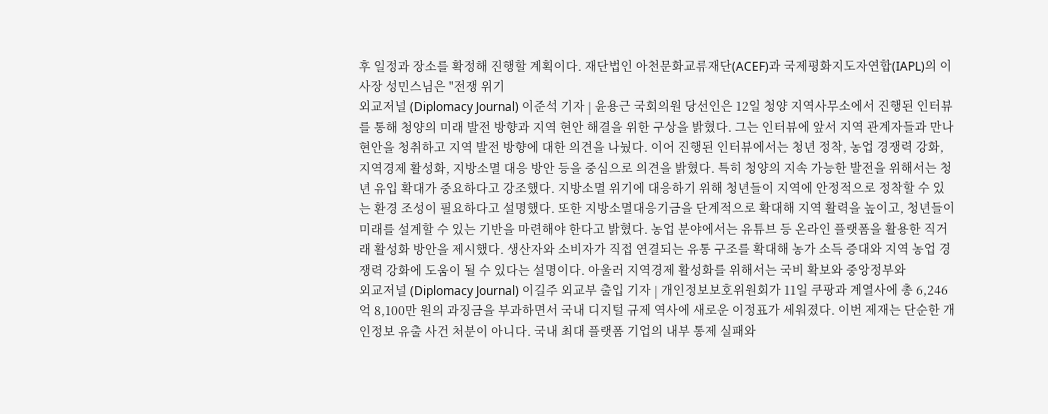후 일정과 장소를 확정해 진행할 계획이다. 재단법인 아천문화교류재단(ACEF)과 국제평화지도자연합(IAPL)의 이사장 성민스님은 "전쟁 위기
외교저널 (Diplomacy Journal) 이준석 기자 | 윤용근 국회의원 당선인은 12일 청양 지역사무소에서 진행된 인터뷰를 통해 청양의 미래 발전 방향과 지역 현안 해결을 위한 구상을 밝혔다. 그는 인터뷰에 앞서 지역 관계자들과 만나 현안을 청취하고 지역 발전 방향에 대한 의견을 나눴다. 이어 진행된 인터뷰에서는 청년 정착, 농업 경쟁력 강화, 지역경제 활성화, 지방소멸 대응 방안 등을 중심으로 의견을 밝혔다. 특히 청양의 지속 가능한 발전을 위해서는 청년 유입 확대가 중요하다고 강조했다. 지방소멸 위기에 대응하기 위해 청년들이 지역에 안정적으로 정착할 수 있는 환경 조성이 필요하다고 설명했다. 또한 지방소멸대응기금을 단계적으로 확대해 지역 활력을 높이고, 청년들이 미래를 설계할 수 있는 기반을 마련해야 한다고 밝혔다. 농업 분야에서는 유튜브 등 온라인 플랫폼을 활용한 직거래 활성화 방안을 제시했다. 생산자와 소비자가 직접 연결되는 유통 구조를 확대해 농가 소득 증대와 지역 농업 경쟁력 강화에 도움이 될 수 있다는 설명이다. 아울러 지역경제 활성화를 위해서는 국비 확보와 중앙정부와
외교저널 (Diplomacy Journal) 이길주 외교부 출입 기자 | 개인정보보호위원회가 11일 쿠팡과 계열사에 총 6,246억 8,100만 원의 과징금을 부과하면서 국내 디지털 규제 역사에 새로운 이정표가 세워졌다. 이번 제재는 단순한 개인정보 유출 사건 처분이 아니다. 국내 최대 플랫폼 기업의 내부 통제 실패와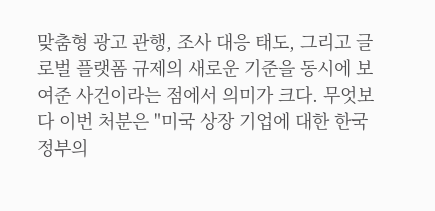맞춤형 광고 관행, 조사 대응 태도, 그리고 글로벌 플랫폼 규제의 새로운 기준을 동시에 보여준 사건이라는 점에서 의미가 크다. 무엇보다 이번 처분은 "미국 상장 기업에 대한 한국 정부의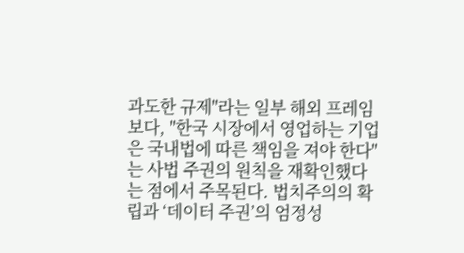과도한 규제"라는 일부 해외 프레임보다, "한국 시장에서 영업하는 기업은 국내법에 따른 책임을 져야 한다"는 사법 주권의 원칙을 재확인했다는 점에서 주목된다. 법치주의의 확립과 ‘데이터 주권’의 엄정성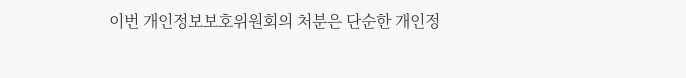이번 개인정보보호위원회의 처분은 단순한 개인정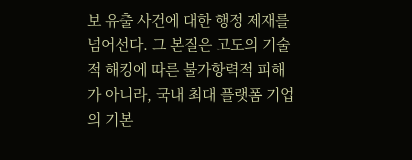보 유출 사건에 대한 행정 제재를 넘어선다. 그 본질은 고도의 기술적 해킹에 따른 불가항력적 피해가 아니라, 국내 최대 플랫폼 기업의 기본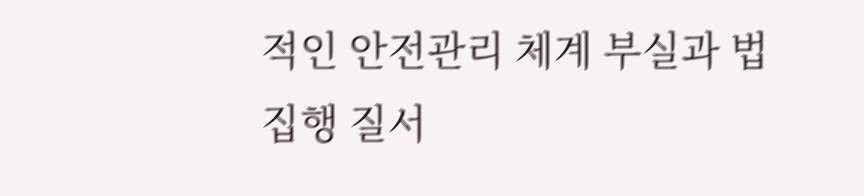적인 안전관리 체계 부실과 법 집행 질서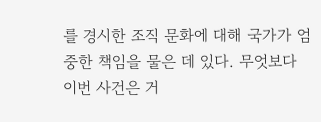를 경시한 조직 문화에 대해 국가가 엄중한 책임을 물은 데 있다. 무엇보다 이번 사건은 거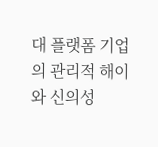대 플랫폼 기업의 관리적 해이와 신의성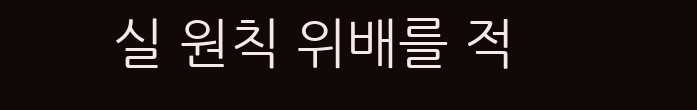실 원칙 위배를 적